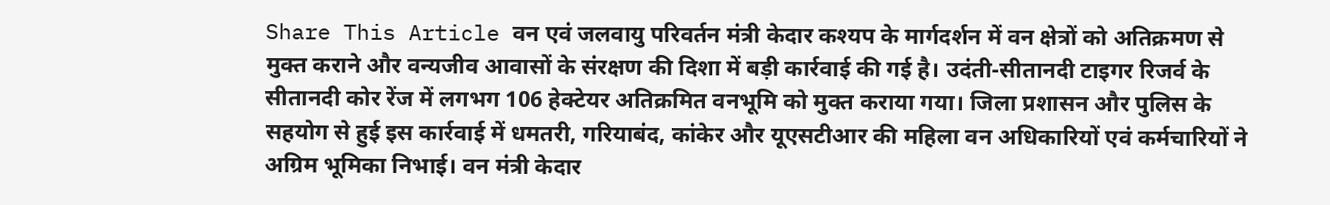Share This Article वन एवं जलवायु परिवर्तन मंत्री केदार कश्यप के मार्गदर्शन में वन क्षेत्रों को अतिक्रमण से मुक्त कराने और वन्यजीव आवासों के संरक्षण की दिशा में बड़ी कार्रवाई की गई है। उदंती-सीतानदी टाइगर रिजर्व के सीतानदी कोर रेंज में लगभग 106 हेक्टेयर अतिक्रमित वनभूमि को मुक्त कराया गया। जिला प्रशासन और पुलिस के सहयोग से हुई इस कार्रवाई में धमतरी, गरियाबंद, कांकेर और यूएसटीआर की महिला वन अधिकारियों एवं कर्मचारियों ने अग्रिम भूमिका निभाई। वन मंत्री केदार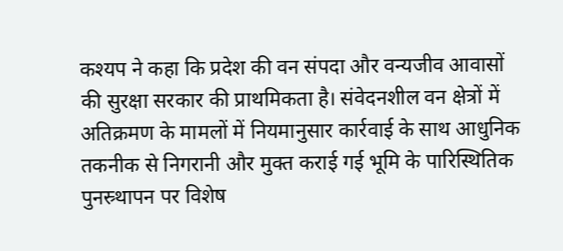कश्यप ने कहा कि प्रदेश की वन संपदा और वन्यजीव आवासों की सुरक्षा सरकार की प्राथमिकता है। संवेदनशील वन क्षेत्रों में अतिक्रमण के मामलों में नियमानुसार कार्रवाई के साथ आधुनिक तकनीक से निगरानी और मुक्त कराई गई भूमि के पारिस्थितिक पुनस्र्थापन पर विशेष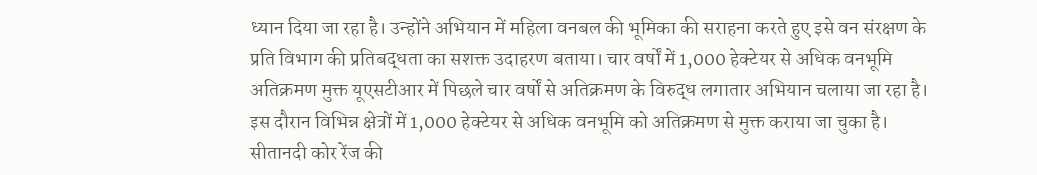ध्यान दिया जा रहा है। उन्होंने अभियान में महिला वनबल की भूमिका की सराहना करते हुए इसे वन संरक्षण के प्रति विभाग की प्रतिबद्धता का सशक्त उदाहरण बताया। चार वर्षों में 1,000 हेक्टेयर से अधिक वनभूमि अतिक्रमण मुक्त यूएसटीआर में पिछले चार वर्षों से अतिक्रमण के विरुद्ध लगातार अभियान चलाया जा रहा है। इस दौरान विभिन्न क्षेत्रों में 1,000 हेक्टेयर से अधिक वनभूमि को अतिक्रमण से मुक्त कराया जा चुका है। सीतानदी कोर रेंज की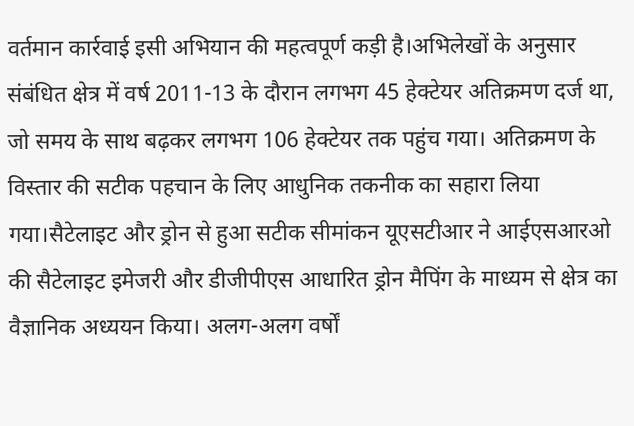वर्तमान कार्रवाई इसी अभियान की महत्वपूर्ण कड़ी है।अभिलेखों के अनुसार संबंधित क्षेत्र में वर्ष 2011-13 के दौरान लगभग 45 हेक्टेयर अतिक्रमण दर्ज था, जो समय के साथ बढ़कर लगभग 106 हेक्टेयर तक पहुंच गया। अतिक्रमण के विस्तार की सटीक पहचान के लिए आधुनिक तकनीक का सहारा लिया गया।सैटेलाइट और ड्रोन से हुआ सटीक सीमांकन यूएसटीआर ने आईएसआरओ की सैटेलाइट इमेजरी और डीजीपीएस आधारित ड्रोन मैपिंग के माध्यम से क्षेत्र का वैज्ञानिक अध्ययन किया। अलग-अलग वर्षों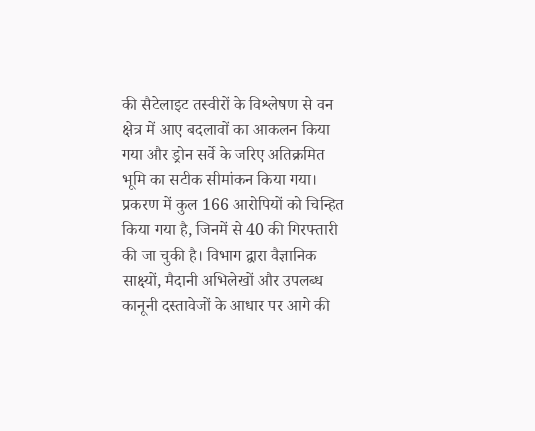की सैटेलाइट तस्वीरों के विश्लेषण से वन क्षेत्र में आए बदलावों का आकलन किया गया और ड्रोन सर्वे के जरिए अतिक्रमित भूमि का सटीक सीमांकन किया गया। प्रकरण में कुल 166 आरोपियों को चिन्हित किया गया है, जिनमें से 40 की गिरफ्तारी की जा चुकी है। विभाग द्वारा वैज्ञानिक साक्ष्यों, मैदानी अभिलेखों और उपलब्ध कानूनी दस्तावेजों के आधार पर आगे की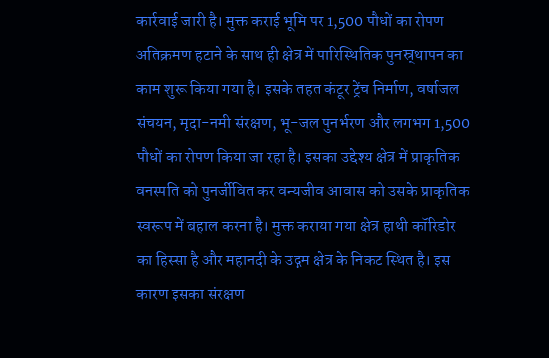कार्रवाई जारी है। मुक्त कराई भूमि पर 1,500 पौधों का रोपण अतिक्रमण हटाने के साथ ही क्षेत्र में पारिस्थितिक पुनस्र्थापन का काम शुरू किया गया है। इसके तहत कंटूर ट्रेंच निर्माण, वर्षाजल संचयन, मृदा-नमी संरक्षण, भू-जल पुनर्भरण और लगभग 1,500 पौधों का रोपण किया जा रहा है। इसका उद्देश्य क्षेत्र में प्राकृतिक वनस्पति को पुनर्जीवित कर वन्यजीव आवास को उसके प्राकृतिक स्वरूप में बहाल करना है। मुक्त कराया गया क्षेत्र हाथी कॉरिडोर का हिस्सा है और महानदी के उद्गम क्षेत्र के निकट स्थित है। इस कारण इसका संरक्षण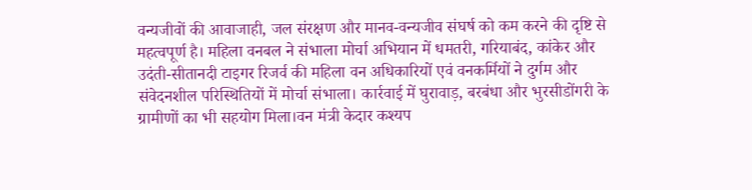वन्यजीवों की आवाजाही, जल संरक्षण और मानव-वन्यजीव संघर्ष को कम करने की दृष्टि से महत्वपूर्ण है। महिला वनबल ने संभाला मोर्चा अभियान में धमतरी, गरियाबंद, कांकेर और उदंती-सीतानदी टाइगर रिजर्व की महिला वन अधिकारियों एवं वनकर्मियों ने दुर्गम और संवेदनशील परिस्थितियों में मोर्चा संभाला। कार्रवाई में घुरावाड़, बरबंधा और भुरसीडोंगरी के ग्रामीणों का भी सहयोग मिला।वन मंत्री केदार कश्यप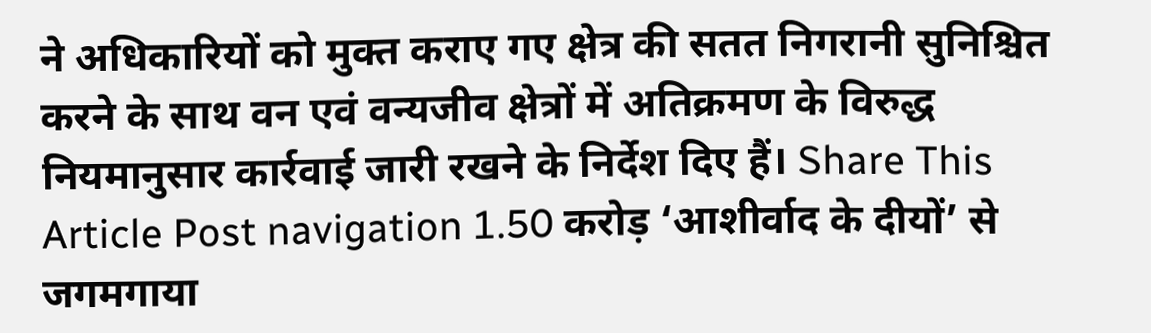ने अधिकारियों को मुक्त कराए गए क्षेत्र की सतत निगरानी सुनिश्चित करने के साथ वन एवं वन्यजीव क्षेत्रों में अतिक्रमण के विरुद्ध नियमानुसार कार्रवाई जारी रखने के निर्देश दिए हैं। Share This Article Post navigation 1.50 करोड़ ‘आशीर्वाद के दीयों’ से जगमगाया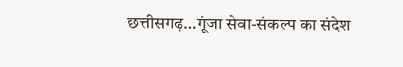छत्तीसगढ़…गूंजा सेवा-संकल्प का संदेश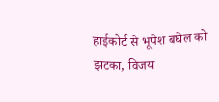हाईकोर्ट से भूपेश बघेल को झटका, विजय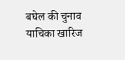बघेल की चुनाव याचिका खारिज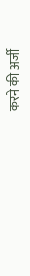करने की अर्जी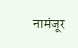नामंजूर